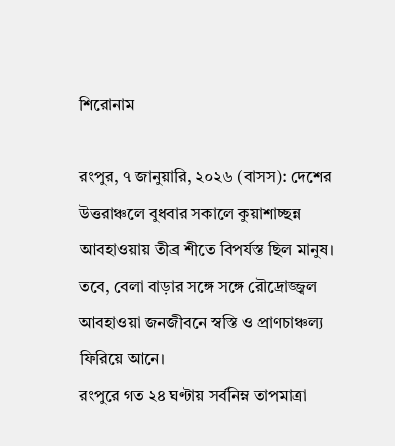শিরোনাম

রংপুর, ৭ জানুয়ারি, ২০২৬ (বাসস): দেশের উত্তরাঞ্চলে বুধবার সকালে কুয়াশাচ্ছন্ন আবহাওয়ায় তীব্র শীতে বিপর্যস্ত ছিল মানুষ। তবে, বেলা বাড়ার সঙ্গে সঙ্গে রৌদ্রোজ্জ্বল আবহাওয়া জনজীবনে স্বস্তি ও প্রাণচাঞ্চল্য ফিরিয়ে আনে।
রংপুরে গত ২৪ ঘণ্টায় সর্বনিম্ন তাপমাত্রা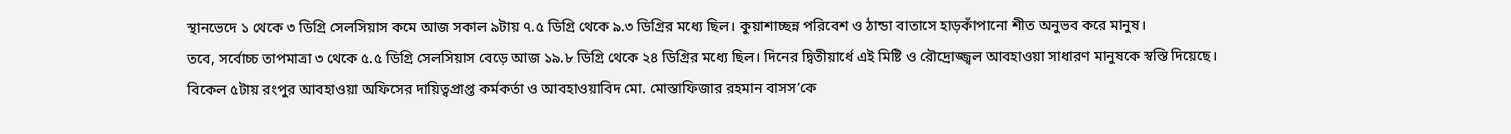স্থানভেদে ১ থেকে ৩ ডিগ্রি সেলসিয়াস কমে আজ সকাল ৯টায় ৭.৫ ডিগ্রি থেকে ৯.৩ ডিগ্রির মধ্যে ছিল। কুয়াশাচ্ছন্ন পরিবেশ ও ঠান্ডা বাতাসে হাড়কাঁপানো শীত অনুভব করে মানুষ।
তবে, সর্বোচ্চ তাপমাত্রা ৩ থেকে ৫.৫ ডিগ্রি সেলসিয়াস বেড়ে আজ ১৯.৮ ডিগ্রি থেকে ২৪ ডিগ্রির মধ্যে ছিল। দিনের দ্বিতীয়ার্ধে এই মিষ্টি ও রৌদ্রোজ্জ্বল আবহাওয়া সাধারণ মানুষকে স্বস্তি দিয়েছে।
বিকেল ৫টায় রংপুর আবহাওয়া অফিসের দায়িত্বপ্রাপ্ত কর্মকর্তা ও আবহাওয়াবিদ মো. মোস্তাফিজার রহমান বাসস’কে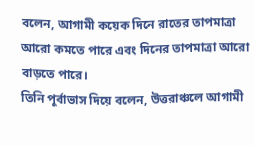বলেন, আগামী কয়েক দিনে রাতের তাপমাত্রা আরো কমতে পারে এবং দিনের তাপমাত্রা আরো বাড়তে পারে।
তিনি পূর্বাভাস দিয়ে বলেন, উত্তরাঞ্চলে আগামী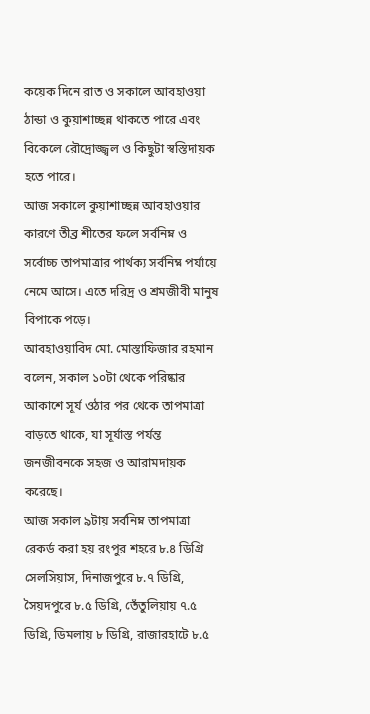কয়েক দিনে রাত ও সকালে আবহাওয়া ঠান্ডা ও কুয়াশাচ্ছন্ন থাকতে পারে এবং বিকেলে রৌদ্রোজ্জ্বল ও কিছুটা স্বস্তিদায়ক হতে পারে।
আজ সকালে কুয়াশাচ্ছন্ন আবহাওয়ার কারণে তীব্র শীতের ফলে সর্বনিম্ন ও সর্বোচ্চ তাপমাত্রার পার্থক্য সর্বনিম্ন পর্যায়ে নেমে আসে। এতে দরিদ্র ও শ্রমজীবী মানুষ বিপাকে পড়ে।
আবহাওয়াবিদ মো. মোস্তাফিজার রহমান বলেন, সকাল ১০টা থেকে পরিষ্কার আকাশে সূর্য ওঠার পর থেকে তাপমাত্রা বাড়তে থাকে, যা সূর্যাস্ত পর্যন্ত জনজীবনকে সহজ ও আরামদায়ক করেছে।
আজ সকাল ৯টায় সর্বনিম্ন তাপমাত্রা রেকর্ড করা হয় রংপুর শহরে ৮.৪ ডিগ্রি সেলসিয়াস, দিনাজপুরে ৮.৭ ডিগ্রি, সৈয়দপুরে ৮.৫ ডিগ্রি, তেঁতুলিয়ায় ৭.৫ ডিগ্রি, ডিমলায় ৮ ডিগ্রি, রাজারহাটে ৮.৫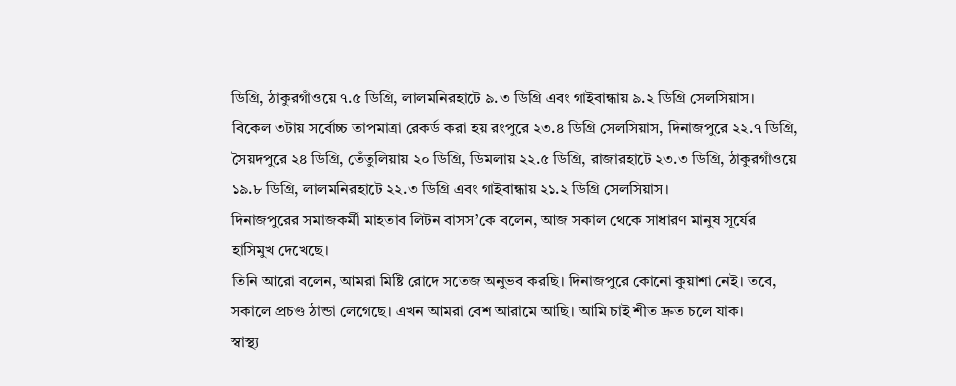ডিগ্রি, ঠাকুরগাঁওয়ে ৭.৫ ডিগ্রি, লালমনিরহাটে ৯.৩ ডিগ্রি এবং গাইবান্ধায় ৯.২ ডিগ্রি সেলসিয়াস।
বিকেল ৩টায় সর্বোচ্চ তাপমাত্রা রেকর্ড করা হয় রংপুরে ২৩.৪ ডিগ্রি সেলসিয়াস, দিনাজপুরে ২২.৭ ডিগ্রি, সৈয়দপুরে ২৪ ডিগ্রি, তেঁতুলিয়ায় ২০ ডিগ্রি, ডিমলায় ২২.৫ ডিগ্রি, রাজারহাটে ২৩.৩ ডিগ্রি, ঠাকুরগাঁওয়ে ১৯.৮ ডিগ্রি, লালমনিরহাটে ২২.৩ ডিগ্রি এবং গাইবান্ধায় ২১.২ ডিগ্রি সেলসিয়াস।
দিনাজপুরের সমাজকর্মী মাহতাব লিটন বাসস’কে বলেন, আজ সকাল থেকে সাধারণ মানুষ সূর্যের হাসিমুখ দেখেছে।
তিনি আরো বলেন, আমরা মিষ্টি রোদে সতেজ অনুভব করছি। দিনাজপুরে কোনো কুয়াশা নেই। তবে, সকালে প্রচণ্ড ঠান্ডা লেগেছে। এখন আমরা বেশ আরামে আছি। আমি চাই শীত দ্রুত চলে যাক।
স্বাস্থ্য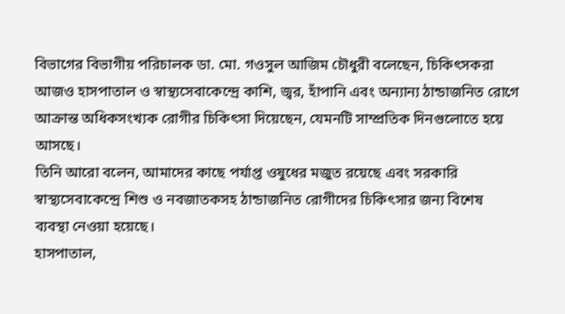বিভাগের বিভাগীয় পরিচালক ডা. মো. গওসুল আজিম চৌধুরী বলেছেন, চিকিৎসকরা আজও হাসপাতাল ও স্বাস্থ্যসেবাকেন্দ্রে কাশি, জ্বর, হাঁপানি এবং অন্যান্য ঠান্ডাজনিত রোগে আক্রান্ত অধিকসংখ্যক রোগীর চিকিৎসা দিয়েছেন, যেমনটি সাম্প্রতিক দিনগুলোতে হয়ে আসছে।
তিনি আরো বলেন, আমাদের কাছে পর্যাপ্ত ওষুধের মজুত রয়েছে এবং সরকারি স্বাস্থ্যসেবাকেন্দ্রে শিশু ও নবজাতকসহ ঠান্ডাজনিত রোগীদের চিকিৎসার জন্য বিশেষ ব্যবস্থা নেওয়া হয়েছে।
হাসপাতাল,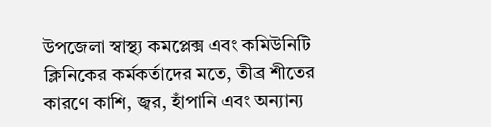উপজেলা স্বাস্থ্য কমপ্লেক্স এবং কমিউনিটি ক্লিনিকের কর্মকর্তাদের মতে, তীব্র শীতের কারণে কাশি, জ্বর, হাঁপানি এবং অন্যান্য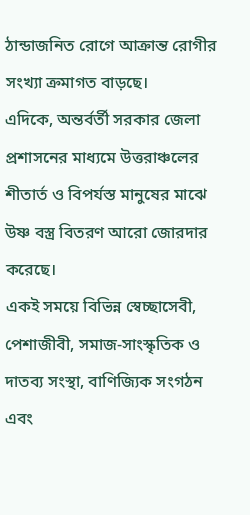ঠান্ডাজনিত রোগে আক্রান্ত রোগীর সংখ্যা ক্রমাগত বাড়ছে।
এদিকে, অন্তর্বর্তী সরকার জেলা প্রশাসনের মাধ্যমে উত্তরাঞ্চলের শীতার্ত ও বিপর্যস্ত মানুষের মাঝে উষ্ণ বস্ত্র বিতরণ আরো জোরদার করেছে।
একই সময়ে বিভিন্ন স্বেচ্ছাসেবী, পেশাজীবী, সমাজ-সাংস্কৃতিক ও দাতব্য সংস্থা, বাণিজ্যিক সংগঠন এবং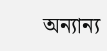অন্যান্য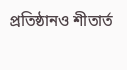প্রতিষ্ঠানও শীতার্ত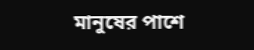মানুষের পাশে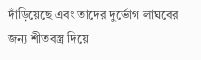দাঁড়িয়েছে এবং তাদের দুর্ভোগ লাঘবের জন্য শীতবস্ত্র দিয়ে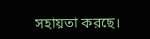সহায়তা করছে।